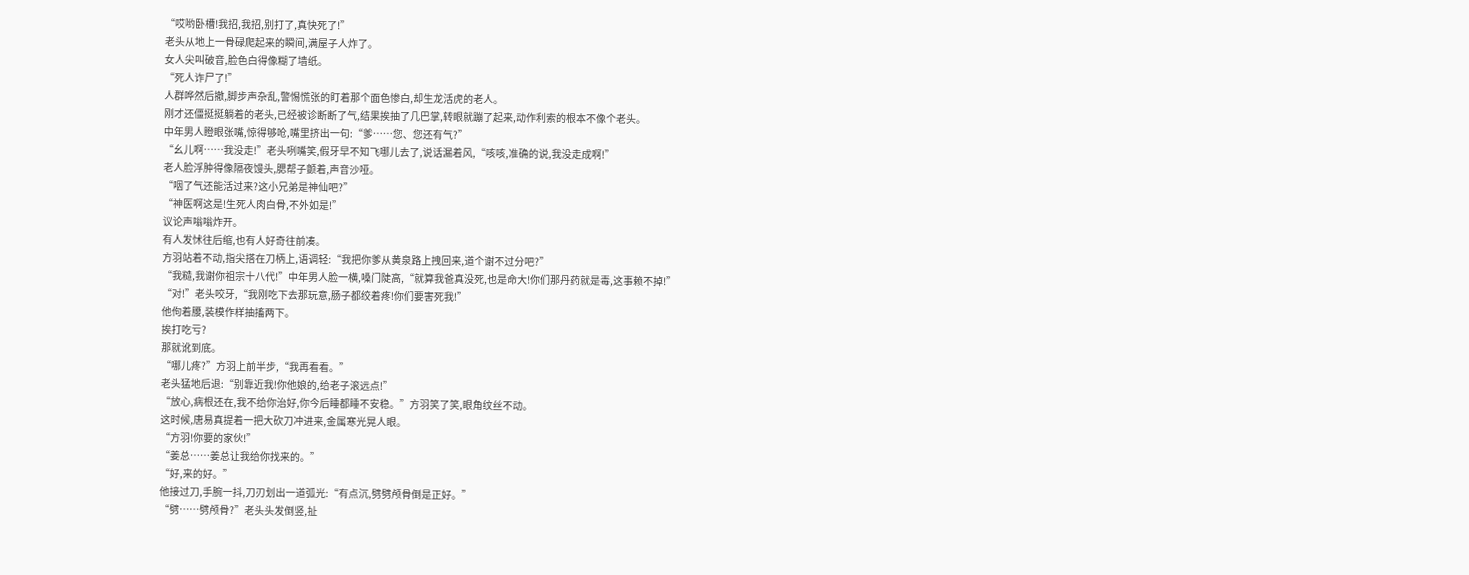“哎哟卧槽!我招,我招,别打了,真快死了!”
老头从地上一骨碌爬起来的瞬间,满屋子人炸了。
女人尖叫破音,脸色白得像糊了墙纸。
“死人诈尸了!”
人群哗然后撤,脚步声杂乱,警惕慌张的盯着那个面色惨白,却生龙活虎的老人。
刚才还僵挺挺躺着的老头,已经被诊断断了气,结果挨抽了几巴掌,转眼就蹦了起来,动作利索的根本不像个老头。
中年男人瞪眼张嘴,惊得够呛,嘴里挤出一句:“爹……您、您还有气?”
“幺儿啊……我没走!”老头咧嘴笑,假牙早不知飞哪儿去了,说话漏着风,“咳咳,准确的说,我没走成啊!”
老人脸浮肿得像隔夜馒头,腮帮子颤着,声音沙哑。
“咽了气还能活过来?这小兄弟是神仙吧?”
“神医啊这是!生死人肉白骨,不外如是!”
议论声嗡嗡炸开。
有人发怵往后缩,也有人好奇往前凑。
方羽站着不动,指尖搭在刀柄上,语调轻:“我把你爹从黄泉路上拽回来,道个谢不过分吧?”
“我糙,我谢你祖宗十八代!”中年男人脸一横,嗓门陡高,“就算我爸真没死,也是命大!你们那丹药就是毒,这事赖不掉!”
“对!”老头咬牙,“我刚吃下去那玩意,肠子都绞着疼!你们要害死我!”
他佝着腰,装模作样抽搐两下。
挨打吃亏?
那就讹到底。
“哪儿疼?”方羽上前半步,“我再看看。”
老头猛地后退:“别靠近我!你他娘的,给老子滚远点!”
“放心,病根还在,我不给你治好,你今后睡都睡不安稳。”方羽笑了笑,眼角纹丝不动。
这时候,唐易真提着一把大砍刀冲进来,金属寒光晃人眼。
“方羽!你要的家伙!”
“姜总……姜总让我给你找来的。”
“好,来的好。”
他接过刀,手腕一抖,刀刃划出一道弧光:“有点沉,劈劈颅骨倒是正好。”
“劈……劈颅骨?”老头头发倒竖,扯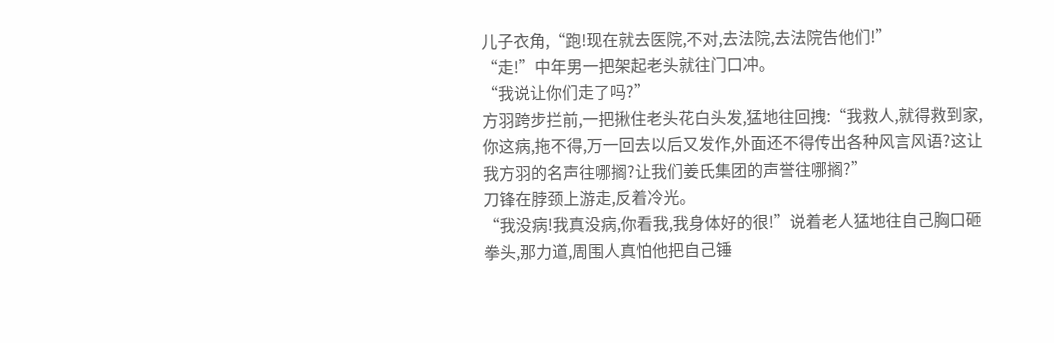儿子衣角,“跑!现在就去医院,不对,去法院,去法院告他们!”
“走!”中年男一把架起老头就往门口冲。
“我说让你们走了吗?”
方羽跨步拦前,一把揪住老头花白头发,猛地往回拽:“我救人,就得救到家,你这病,拖不得,万一回去以后又发作,外面还不得传出各种风言风语?这让我方羽的名声往哪搁?让我们姜氏集团的声誉往哪搁?”
刀锋在脖颈上游走,反着冷光。
“我没病!我真没病,你看我,我身体好的很!”说着老人猛地往自己胸口砸拳头,那力道,周围人真怕他把自己锤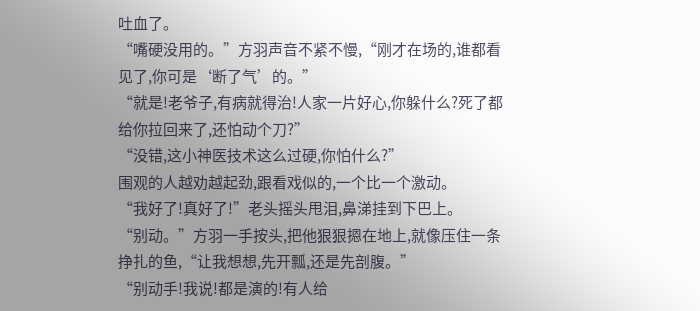吐血了。
“嘴硬没用的。”方羽声音不紧不慢,“刚才在场的,谁都看见了,你可是‘断了气’的。”
“就是!老爷子,有病就得治!人家一片好心,你躲什么?死了都给你拉回来了,还怕动个刀?”
“没错,这小神医技术这么过硬,你怕什么?”
围观的人越劝越起劲,跟看戏似的,一个比一个激动。
“我好了!真好了!”老头摇头甩泪,鼻涕挂到下巴上。
“别动。”方羽一手按头,把他狠狠摁在地上,就像压住一条挣扎的鱼,“让我想想,先开瓢,还是先剖腹。”
“别动手!我说!都是演的!有人给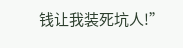钱让我装死坑人!”